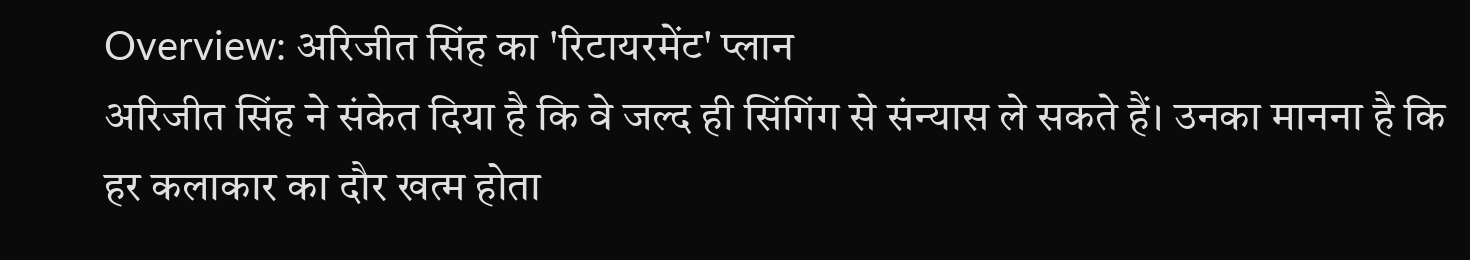Overview: अरिजीत सिंह का 'रिटायरमेंट' प्लान
अरिजीत सिंह ने संकेत दिया है कि वे जल्द ही सिंगिंग से संन्यास ले सकते हैं। उनका मानना है कि हर कलाकार का दौर खत्म होता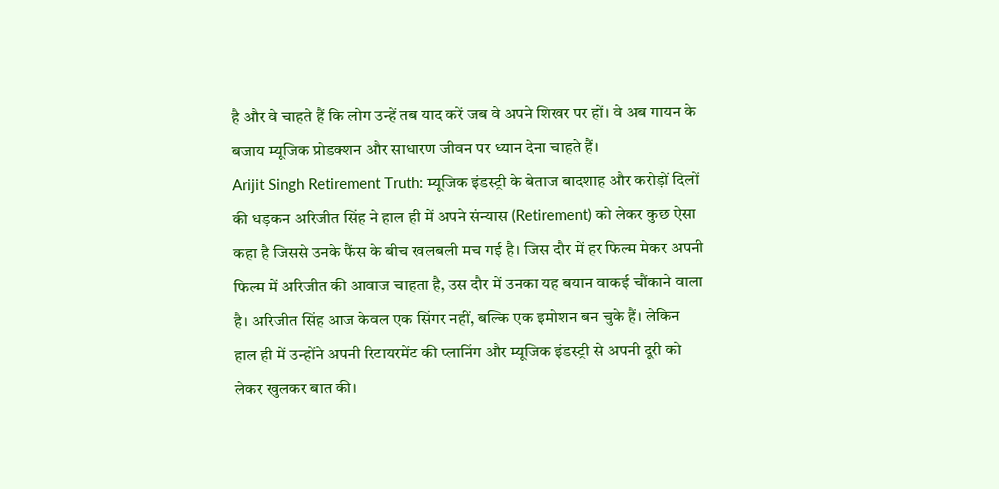है और वे चाहते हैं कि लोग उन्हें तब याद करें जब वे अपने शिखर पर हों। वे अब गायन के बजाय म्यूजिक प्रोडक्शन और साधारण जीवन पर ध्यान देना चाहते हैं।
Arijit Singh Retirement Truth: म्यूजिक इंडस्ट्री के बेताज बादशाह और करोड़ों दिलों की धड़कन अरिजीत सिंह ने हाल ही में अपने संन्यास (Retirement) को लेकर कुछ ऐसा कहा है जिससे उनके फैंस के बीच खलबली मच गई है। जिस दौर में हर फिल्म मेकर अपनी फिल्म में अरिजीत की आवाज चाहता है, उस दौर में उनका यह बयान वाकई चौंकाने वाला है। अरिजीत सिंह आज केवल एक सिंगर नहीं, बल्कि एक इमोशन बन चुके हैं। लेकिन हाल ही में उन्होंने अपनी रिटायरमेंट की प्लानिंग और म्यूजिक इंडस्ट्री से अपनी दूरी को लेकर खुलकर बात की।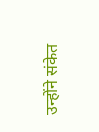उन्होंने संकेत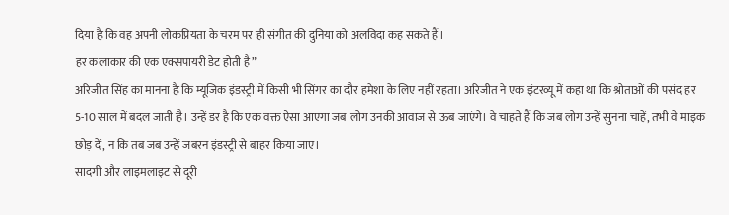दिया है कि वह अपनी लोकप्रियता के चरम पर ही संगीत की दुनिया को अलविदा कह सकते हैं।
हर कलाकार की एक एक्सपायरी डेट होती है”
अरिजीत सिंह का मानना है कि म्यूजिक इंडस्ट्री में किसी भी सिंगर का दौर हमेशा के लिए नहीं रहता। अरिजीत ने एक इंटरव्यू में कहा था कि श्रोताओं की पसंद हर 5-10 साल में बदल जाती है। उन्हें डर है कि एक वक्त ऐसा आएगा जब लोग उनकी आवाज से ऊब जाएंगे। वे चाहते हैं कि जब लोग उन्हें सुनना चाहें, तभी वे माइक छोड़ दें, न कि तब जब उन्हें जबरन इंडस्ट्री से बाहर किया जाए।
सादगी और लाइमलाइट से दूरी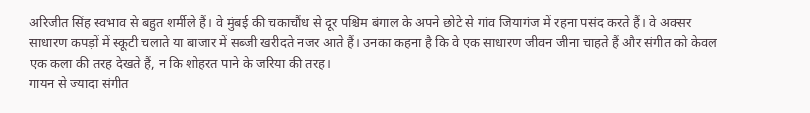अरिजीत सिंह स्वभाव से बहुत शर्मीले हैं। वे मुंबई की चकाचौंध से दूर पश्चिम बंगाल के अपने छोटे से गांव जियागंज में रहना पसंद करते हैं। वे अक्सर साधारण कपड़ों में स्कूटी चलाते या बाजार में सब्जी खरीदते नजर आते हैं। उनका कहना है कि वे एक साधारण जीवन जीना चाहते हैं और संगीत को केवल एक कला की तरह देखते हैं, न कि शोहरत पाने के जरिया की तरह।
गायन से ज्यादा संगीत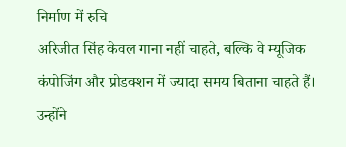निर्माण में रुचि
अरिजीत सिंह केवल गाना नहीं चाहते, बल्कि वे म्यूजिक कंपोजिंग और प्रोडक्शन में ज्यादा समय बिताना चाहते हैं। उन्होंने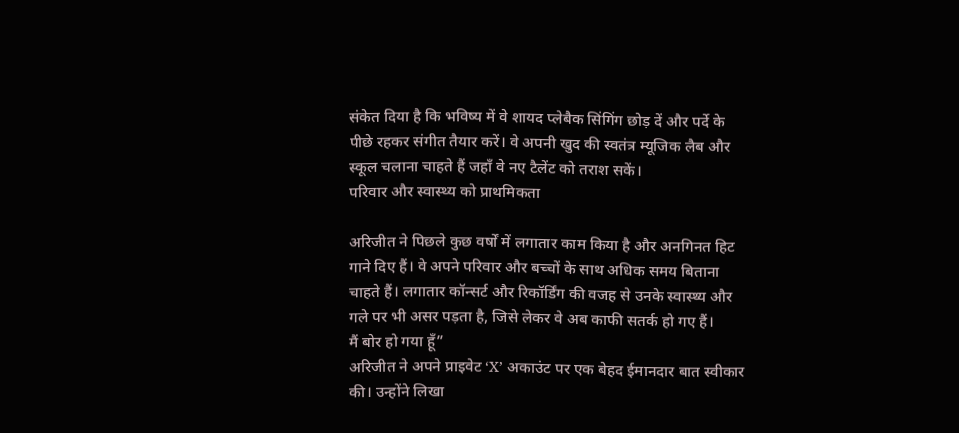संकेत दिया है कि भविष्य में वे शायद प्लेबैक सिंगिंग छोड़ दें और पर्दे के पीछे रहकर संगीत तैयार करें। वे अपनी खुद की स्वतंत्र म्यूजिक लैब और स्कूल चलाना चाहते हैं जहाँ वे नए टैलेंट को तराश सकें।
परिवार और स्वास्थ्य को प्राथमिकता

अरिजीत ने पिछले कुछ वर्षों में लगातार काम किया है और अनगिनत हिट गाने दिए हैं। वे अपने परिवार और बच्चों के साथ अधिक समय बिताना चाहते हैं। लगातार कॉन्सर्ट और रिकॉर्डिंग की वजह से उनके स्वास्थ्य और गले पर भी असर पड़ता है, जिसे लेकर वे अब काफी सतर्क हो गए हैं।
मैं बोर हो गया हूँ”
अरिजीत ने अपने प्राइवेट ‘X’ अकाउंट पर एक बेहद ईमानदार बात स्वीकार की। उन्होंने लिखा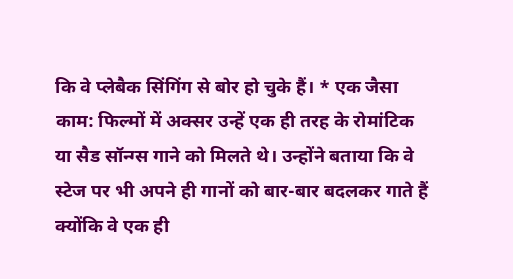कि वे प्लेबैक सिंगिंग से बोर हो चुके हैं। * एक जैसा काम: फिल्मों में अक्सर उन्हें एक ही तरह के रोमांटिक या सैड सॉन्ग्स गाने को मिलते थे। उन्होंने बताया कि वे स्टेज पर भी अपने ही गानों को बार-बार बदलकर गाते हैं क्योंकि वे एक ही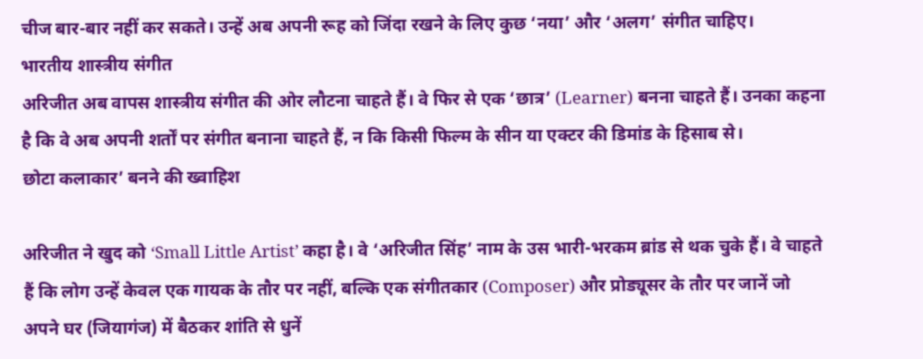चीज बार-बार नहीं कर सकते। उन्हें अब अपनी रूह को जिंदा रखने के लिए कुछ ‘नया’ और ‘अलग’ संगीत चाहिए।
भारतीय शास्त्रीय संगीत
अरिजीत अब वापस शास्त्रीय संगीत की ओर लौटना चाहते हैं। वे फिर से एक ‘छात्र’ (Learner) बनना चाहते हैं। उनका कहना है कि वे अब अपनी शर्तों पर संगीत बनाना चाहते हैं, न कि किसी फिल्म के सीन या एक्टर की डिमांड के हिसाब से।
छोटा कलाकार’ बनने की ख्वाहिश

अरिजीत ने खुद को ‘Small Little Artist’ कहा है। वे ‘अरिजीत सिंह’ नाम के उस भारी-भरकम ब्रांड से थक चुके हैं। वे चाहते हैं कि लोग उन्हें केवल एक गायक के तौर पर नहीं, बल्कि एक संगीतकार (Composer) और प्रोड्यूसर के तौर पर जानें जो अपने घर (जियागंज) में बैठकर शांति से धुनें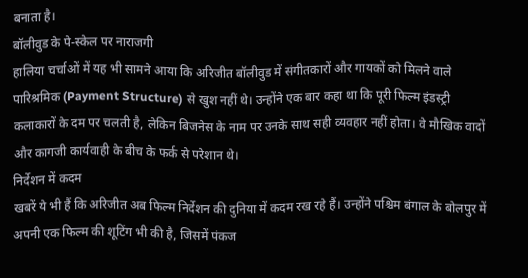बनाता है।
बॉलीवुड के पे-स्केल पर नाराजगी
हालिया चर्चाओं में यह भी सामने आया कि अरिजीत बॉलीवुड में संगीतकारों और गायकों को मिलने वाले पारिश्रमिक (Payment Structure) से खुश नहीं थे। उन्होंने एक बार कहा था कि पूरी फिल्म इंडस्ट्री कलाकारों के दम पर चलती है, लेकिन बिजनेस के नाम पर उनके साथ सही व्यवहार नहीं होता। वे मौखिक वादों और कागजी कार्यवाही के बीच के फर्क से परेशान थे।
निर्देशन में कदम
खबरें ये भी हैं कि अरिजीत अब फिल्म निर्देशन की दुनिया में कदम रख रहे हैं। उन्होंने पश्चिम बंगाल के बोलपुर में अपनी एक फिल्म की शूटिंग भी की है, जिसमें पंकज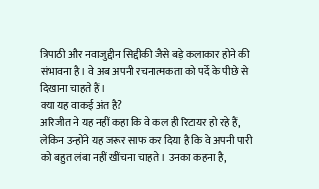त्रिपाठी और नवाजुद्दीन सिद्दीकी जैसे बड़े कलाकार होने की संभावना है। वे अब अपनी रचनात्मकता को पर्दे के पीछे से दिखाना चाहते हैं।
क्या यह वाकई अंत है?
अरिजीत ने यह नहीं कहा कि वे कल ही रिटायर हो रहे हैं, लेकिन उन्होंने यह जरूर साफ कर दिया है कि वे अपनी पारी को बहुत लंबा नहीं खींचना चाहते। उनका कहना है,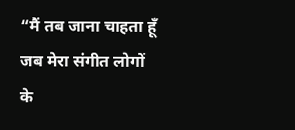“मैं तब जाना चाहता हूँ जब मेरा संगीत लोगों के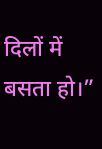दिलों में बसता हो।”